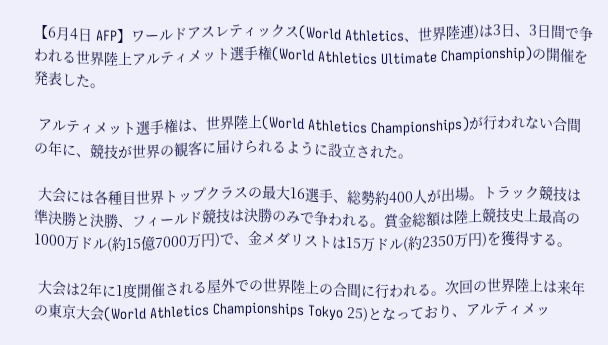【6月4日 AFP】ワールドアスレティックス(World Athletics、世界陸連)は3日、3日間で争われる世界陸上アルティメット選手権(World Athletics Ultimate Championship)の開催を発表した。

 アルティメット選手権は、世界陸上(World Athletics Championships)が行われない合間の年に、競技が世界の観客に届けられるように設立された。

 大会には各種目世界トップクラスの最大16選手、総勢約400人が出場。トラック競技は準決勝と決勝、フィールド競技は決勝のみで争われる。賞金総額は陸上競技史上最高の1000万ドル(約15億7000万円)で、金メダリストは15万ドル(約2350万円)を獲得する。

 大会は2年に1度開催される屋外での世界陸上の合間に行われる。次回の世界陸上は来年の東京大会(World Athletics Championships Tokyo 25)となっており、アルティメッ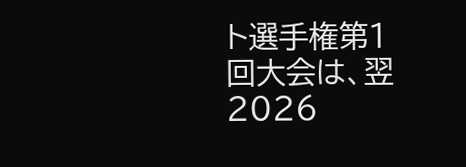ト選手権第1回大会は、翌2026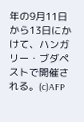年の9月11日から13日にかけて、ハンガリー・ブダペストで開催される。(c)AFP